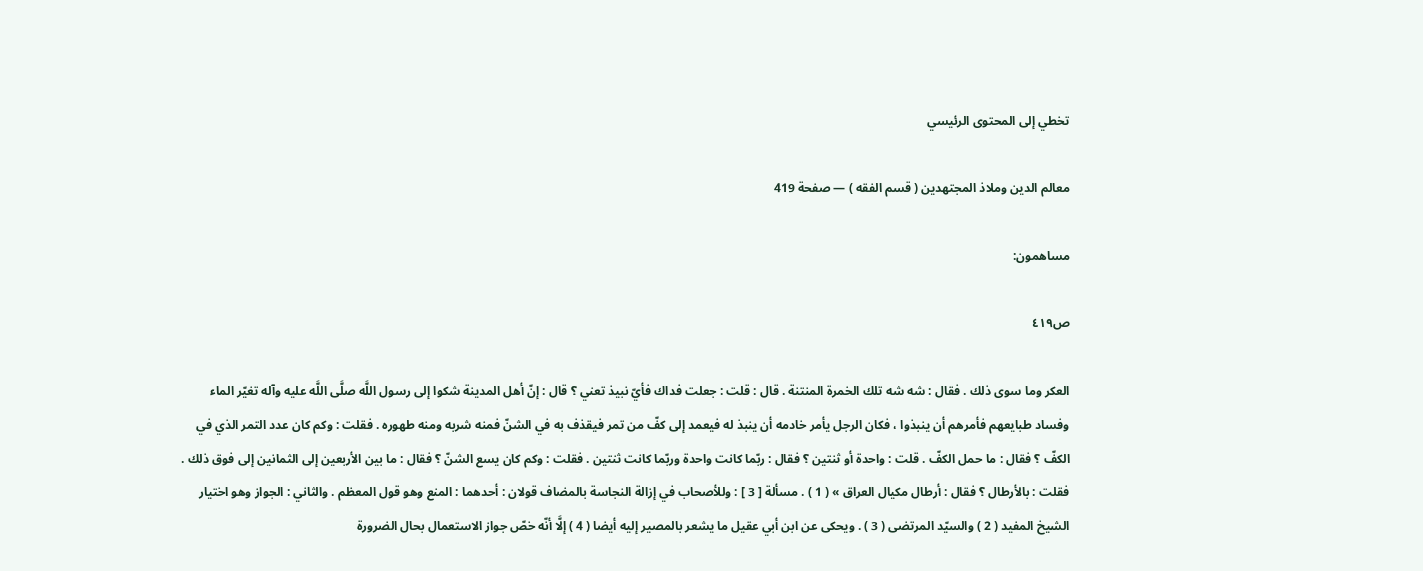تخطي إلى المحتوى الرئيسي

معالم الدين وملاذ المجتهدين ( قسم الفقه ) — صفحة 419

مساهمون:

ص٤١٩

العكر وما سوى ذلك . فقال : شه شه تلك الخمرة المنتنة . قال : قلت : جعلت فداك فأيّ نبيذ تعني ؟ قال : إنّ أهل المدينة شكوا إلى رسول اللَّه صلَّى اللَّه عليه وآله تغيّر الماء وفساد طبايعهم فأمرهم أن ينبذوا ، فكان الرجل يأمر خادمه أن ينبذ له فيعمد إلى كفّ من تمر فيقذف به في الشنّ فمنه شربه ومنه طهوره . فقلت : وكم كان عدد التمر الذي في الكفّ ؟ فقال : ما حمل الكفّ . قلت : واحدة أو ثنتين ؟ فقال : ربّما كانت واحدة وربّما كانت ثنتين . فقلت : وكم كان يسع الشنّ ؟ فقال : ما بين الأربعين إلى الثمانين إلى فوق ذلك . فقلت : بالأرطال ؟ فقال : أرطال مكيال العراق » ( 1 ) . مسألة [ 3 ] : وللأصحاب في إزالة النجاسة بالمضاف قولان : أحدهما : المنع وهو قول المعظم . والثاني : الجواز وهو اختيار الشيخ المفيد ( 2 ) والسيّد المرتضى ( 3 ) . ويحكى عن ابن أبي عقيل ما يشعر بالمصير إليه أيضا ( 4 ) إلَّا أنّه خصّ جواز الاستعمال بحال الضرورة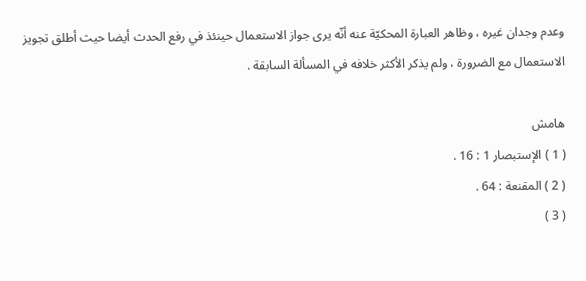وعدم وجدان غيره ، وظاهر العبارة المحكيّة عنه أنّه يرى جواز الاستعمال حينئذ في رفع الحدث أيضا حيث أطلق تجويز الاستعمال مع الضرورة ، ولم يذكر الأكثر خلافه في المسألة السابقة .

هامش
( 1 ) الإستبصار 1 : 16 .
( 2 ) المقنعة : 64 .
( 3 )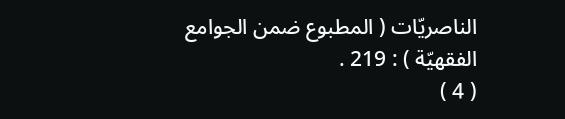الناصريّات ( المطبوع ضمن الجوامع الفقهيّة ) : 219 .
( 4 )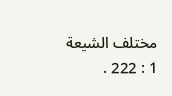مختلف الشيعة 1 : 222 .